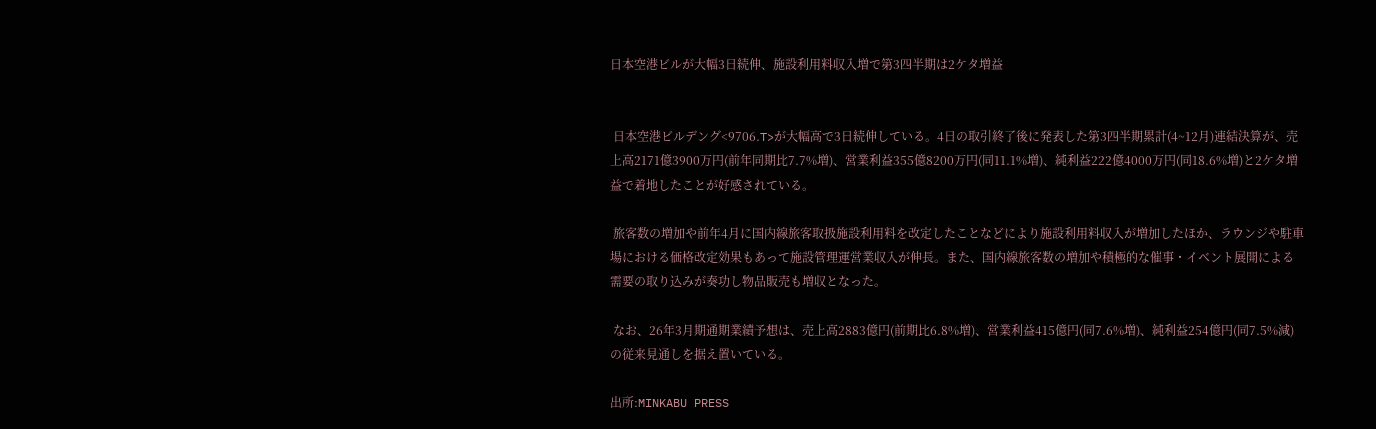日本空港ビルが大幅3日続伸、施設利用料収入増で第3四半期は2ケタ増益


 日本空港ビルデング<9706.T>が大幅高で3日続伸している。4日の取引終了後に発表した第3四半期累計(4~12月)連結決算が、売上高2171億3900万円(前年同期比7.7%増)、営業利益355億8200万円(同11.1%増)、純利益222億4000万円(同18.6%増)と2ケタ増益で着地したことが好感されている。

 旅客数の増加や前年4月に国内線旅客取扱施設利用料を改定したことなどにより施設利用料収入が増加したほか、ラウンジや駐車場における価格改定効果もあって施設管理運営業収入が伸長。また、国内線旅客数の増加や積極的な催事・イベント展開による需要の取り込みが奏功し物品販売も増収となった。

 なお、26年3月期通期業績予想は、売上高2883億円(前期比6.8%増)、営業利益415億円(同7.6%増)、純利益254億円(同7.5%減)の従来見通しを据え置いている。

出所:MINKABU PRESS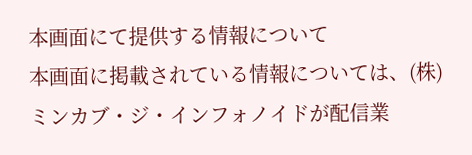本画面にて提供する情報について
本画面に掲載されている情報については、(株)ミンカブ・ジ・インフォノイドが配信業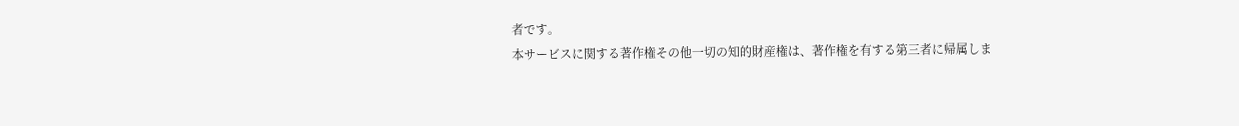者です。
本サービスに関する著作権その他一切の知的財産権は、著作権を有する第三者に帰属しま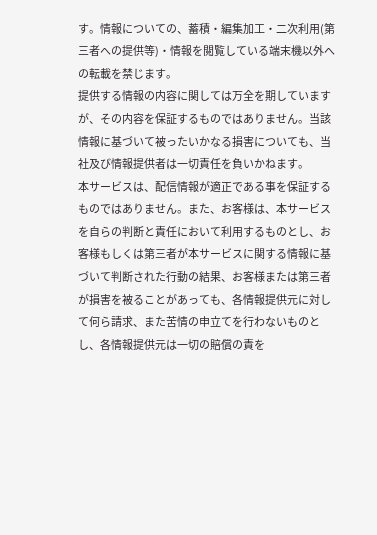す。情報についての、蓄積・編集加工・二次利用(第三者への提供等)・情報を閲覧している端末機以外への転載を禁じます。
提供する情報の内容に関しては万全を期していますが、その内容を保証するものではありません。当該情報に基づいて被ったいかなる損害についても、当社及び情報提供者は一切責任を負いかねます。
本サービスは、配信情報が適正である事を保証するものではありません。また、お客様は、本サービスを自らの判断と責任において利用するものとし、お客様もしくは第三者が本サービスに関する情報に基づいて判断された行動の結果、お客様または第三者が損害を被ることがあっても、各情報提供元に対して何ら請求、また苦情の申立てを行わないものとし、各情報提供元は一切の賠償の責を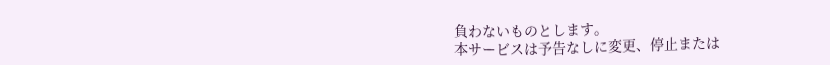負わないものとします。
本サービスは予告なしに変更、停止または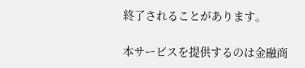終了されることがあります。

本サービスを提供するのは金融商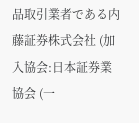品取引業者である内藤証券株式会社 (加入協会:日本証券業協会 (一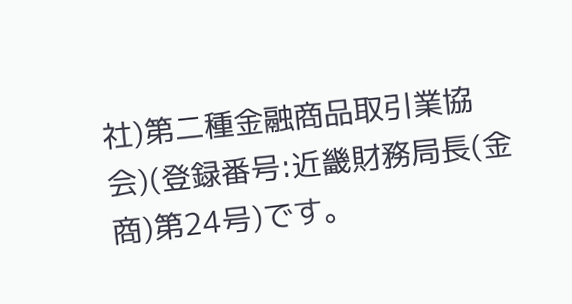社)第二種金融商品取引業協会)(登録番号:近畿財務局長(金商)第24号)です。